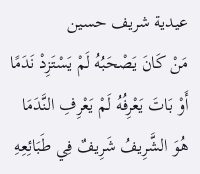عيدية شريف حسين
مَنْ كَانَ يَصْحَبُهُ لَمْ يَسْتَزِدْ نَدَمًا
أَوْ بَاتَ يَعْرِفُهُ لَمْ يَعْرِفِ النَّدَمَا
هُوَ الشَّرِيفُ شَرِيفٌ فِي طَبَائِعِهِ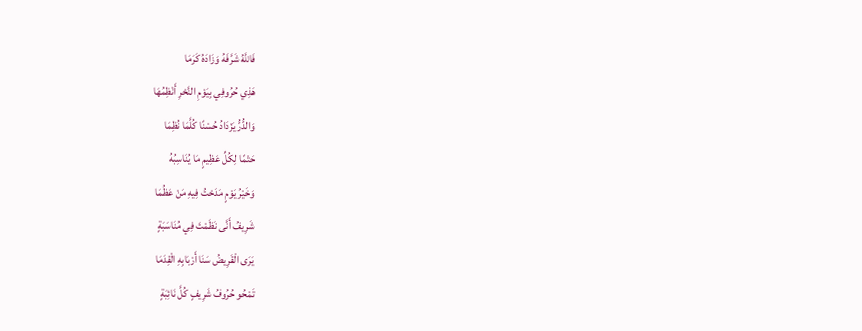فَاللَّهُ شَرَّفَهُ وَزَادَهُ كَرَمَا
هَذِي حُرُوفِي بِيَوْمِ النَّحْرِ أَنْظِمُهَا
وَالدُّرُّ يَزْدَادُ حُسْنًا كُلَّمَا نُظِمَا
حَتْمًا لِكُلِّ عَظِيمٍ مَا يُنَاسِبُهُ
وَخَيْرُ يَوْمٍ مَدَحْتُ فِيهِ مَنْ عَظُمَا
شَرِيفُ أَنَّى نَظَمْتَ فِي مُنَاسَبَةٍ
يَرَى الْقَرِيضُ سَنَا أَرْبَابِهِ الْقِدَمَا
تَمْحُو حُرُوفُ شَرِيفٍ كُلَّ نَائِبَةٍ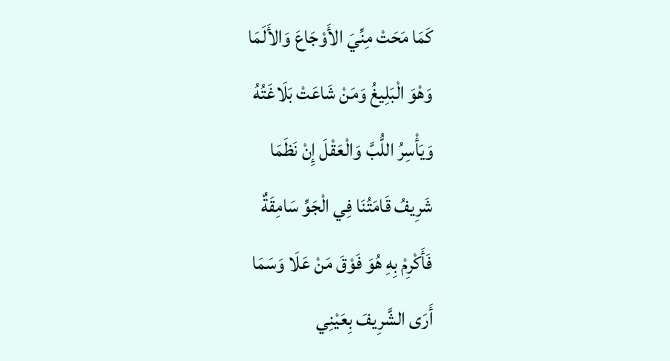كَمَا مَحَتْ مِنِّيَ الأَوْجَاعَ وَالأَلَمَا
وَهْوَ الْبَلِيغُ وَمَنْ شَاعَتْ بَلَاغَتُهُ
وَيَأْسِرُ اللُّبَّ وَالْعَقْلَ إِنْ نَظَمَا
شَرِيفُ قَامَتُنَا فِي الْجَوِّ سَامِقَةٌ
فَأَكْرِمْ بِهِ هُوَ فَوْقَ مَنْ عَلَا وَسَمَا
أَرَى الشَّرِيفَ بِعَيْنِي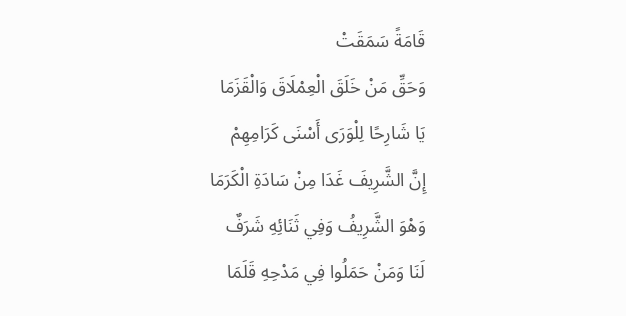قَامَةً سَمَقَتْ
وَحَقِّ مَنْ خَلَقَ الْعِمْلَاقَ وَالْقَزَمَا
يَا شَارِحًا لِلْوَرَى أَسْنَى كَرَامِهِمْ
إِنَّ الشَّرِيفَ غَدَا مِنْ سَادَةِ الْكَرَمَا
وَهْوَ الشَّرِيفُ وَفِي ثَنَائِهِ شَرَفٌ
لَنَا وَمَنْ حَمَلُوا فِي مَدْحِهِ قَلَمَا